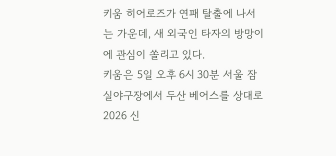키움 히어로즈가 연패 탈출에 나서는 가운데, 새 외국인 타자의 방망이에 관심이 쏠리고 있다.
키움은 5일 오후 6시 30분 서울 잠실야구장에서 두산 베어스를 상대로 2026 신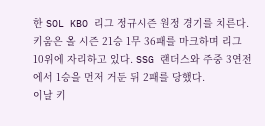한 SOL KBO 리그 정규시즌 원정 경기를 치른다.
키움은 올 시즌 21승 1무 36패를 마크하며 리그 10위에 자리하고 있다. SSG 랜더스와 주중 3연전에서 1승을 먼저 거둔 뒤 2패를 당했다.
이날 키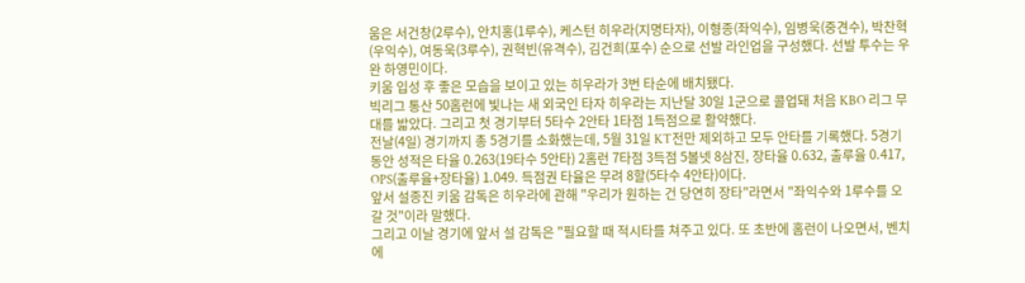움은 서건창(2루수), 안치홍(1루수), 케스턴 히우라(지명타자), 이형종(좌익수), 임병욱(중견수), 박찬혁(우익수), 여동욱(3루수), 권혁빈(유격수), 김건희(포수) 순으로 선발 라인업을 구성했다. 선발 투수는 우완 하영민이다.
키움 입성 후 좋은 모습을 보이고 있는 히우라가 3번 타순에 배치됐다.
빅리그 통산 50홈런에 빛나는 새 외국인 타자 히우라는 지난달 30일 1군으로 콜업돼 처음 KBO 리그 무대를 밟았다. 그리고 첫 경기부터 5타수 2안타 1타점 1득점으로 활약했다.
전날(4일) 경기까지 총 5경기를 소화했는데, 5월 31일 KT전만 제외하고 모두 안타를 기록했다. 5경기 동안 성적은 타율 0.263(19타수 5안타) 2홈런 7타점 3득점 5볼넷 8삼진, 장타율 0.632, 출루율 0.417, OPS(출루율+장타율) 1.049. 득점권 타율은 무려 8할(5타수 4안타)이다.
앞서 설종진 키움 감독은 히우라에 관해 "우리가 원하는 건 당연히 장타"라면서 "좌익수와 1루수를 오갈 것"이라 말했다.
그리고 이날 경기에 앞서 설 감독은 "필요할 때 적시타를 쳐주고 있다. 또 초반에 홈런이 나오면서, 벤치에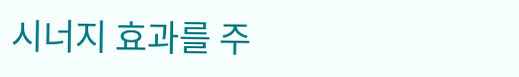시너지 효과를 주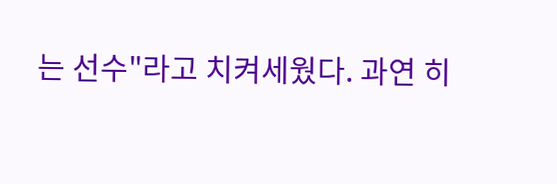는 선수"라고 치켜세웠다. 과연 히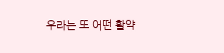우라는 또 어떤 활약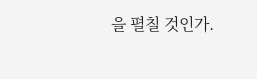을 펼칠 것인가.